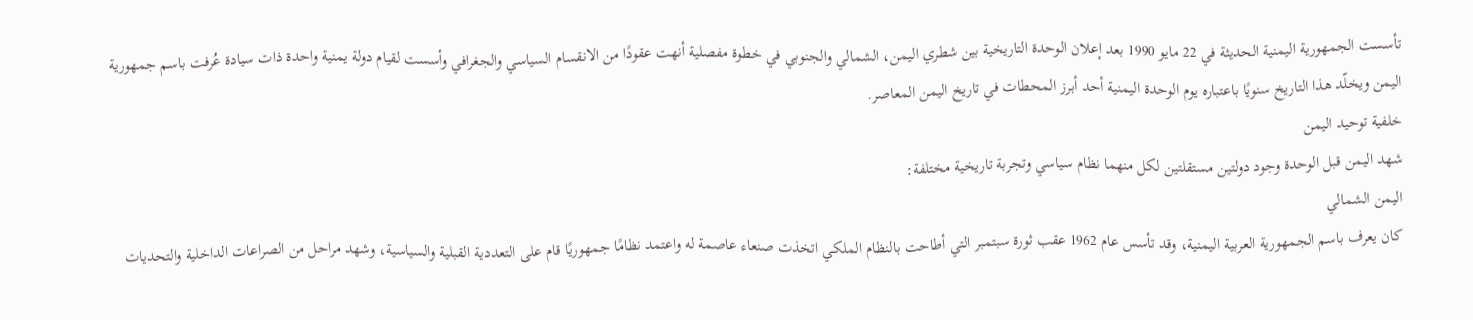تأسست الجمهورية اليمنية الحديثة في 22 مايو 1990 بعد إعلان الوحدة التاريخية بين شطري اليمن، الشمالي والجنوبي في خطوة مفصلية أنهت عقودًا من الانقسام السياسي والجغرافي وأسست لقيام دولة يمنية واحدة ذات سيادة عُرفت باسم جمهورية اليمن ويخلّد هذا التاريخ سنويًا باعتباره يوم الوحدة اليمنية أحد أبرز المحطات في تاريخ اليمن المعاصر.
خلفية توحيد اليمن
شهد اليمن قبل الوحدة وجود دولتين مستقلتين لكل منهما نظام سياسي وتجربة تاريخية مختلفة:
اليمن الشمالي
كان يعرف باسم الجمهورية العربية اليمنية، وقد تأسس عام 1962 عقب ثورة سبتمبر التي أطاحت بالنظام الملكي اتخذت صنعاء عاصمة له واعتمد نظامًا جمهوريًا قام على التعددية القبلية والسياسية، وشهد مراحل من الصراعات الداخلية والتحديات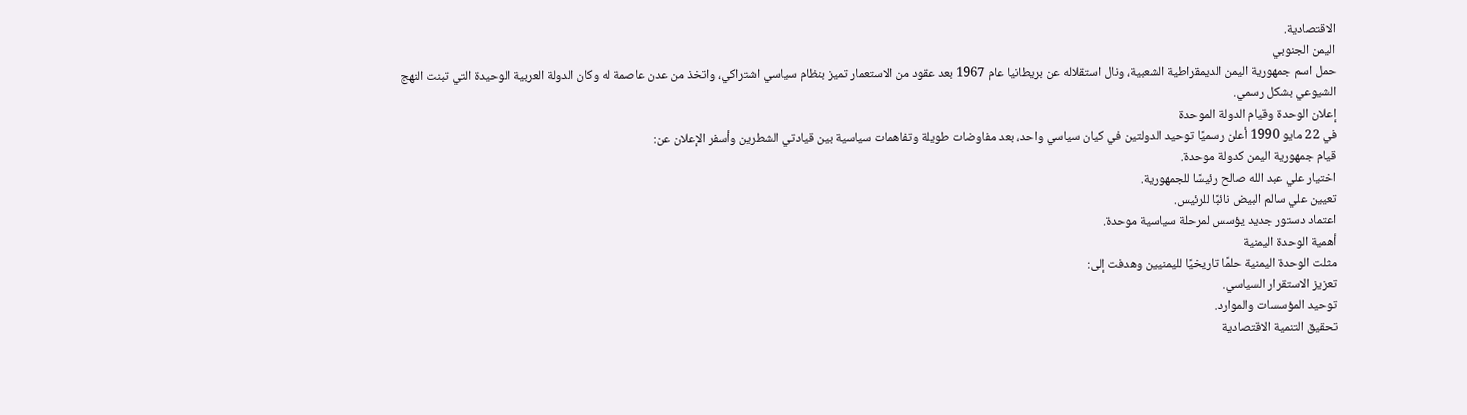الاقتصادية.
اليمن الجنوبي
حمل اسم جمهورية اليمن الديمقراطية الشعبية، ونال استقلاله عن بريطانيا عام 1967 بعد عقود من الاستعمار تميز بنظام سياسي اشتراكي، واتخذ من عدن عاصمة له وكان الدولة العربية الوحيدة التي تبنت النهج الشيوعي بشكل رسمي.
إعلان الوحدة وقيام الدولة الموحدة
في 22 مايو 1990 أعلن رسميًا توحيد الدولتين في كيان سياسي واحد، بعد مفاوضات طويلة وتفاهمات سياسية بين قيادتي الشطرين وأسفر الإعلان عن:
قيام جمهورية اليمن كدولة موحدة.
اختيار علي عبد الله صالح رئيسًا للجمهورية.
تعيين علي سالم البيض نائبًا للرئيس.
اعتماد دستور جديد يؤسس لمرحلة سياسية موحدة.
أهمية الوحدة اليمنية
مثلت الوحدة اليمنية حلمًا تاريخيًا لليمنيين وهدفت إلى:
تعزيز الاستقرار السياسي.
توحيد المؤسسات والموارد.
تحقيق التنمية الاقتصادية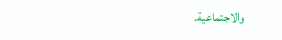والاجتماعية.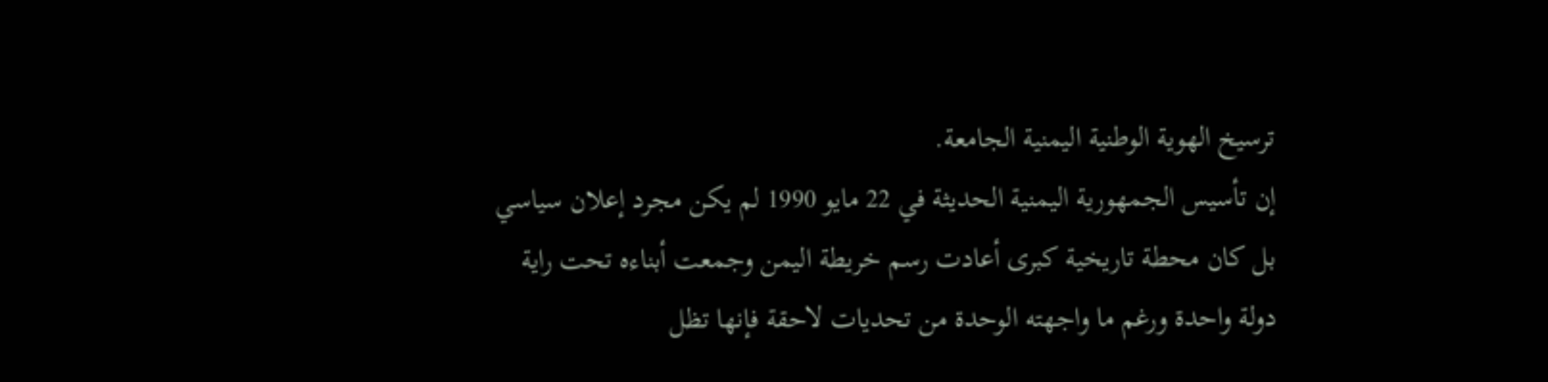ترسيخ الهوية الوطنية اليمنية الجامعة.
إن تأسيس الجمهورية اليمنية الحديثة في 22 مايو 1990 لم يكن مجرد إعلان سياسي بل كان محطة تاريخية كبرى أعادت رسم خريطة اليمن وجمعت أبناءه تحت راية دولة واحدة ورغم ما واجهته الوحدة من تحديات لاحقة فإنها تظل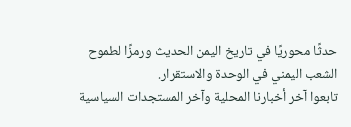حدثًا محوريًا في تاريخ اليمن الحديث ورمزًا لطموح الشعب اليمني في الوحدة والاستقرار.
تابعوا آخر أخبارنا المحلية وآخر المستجدات السياسية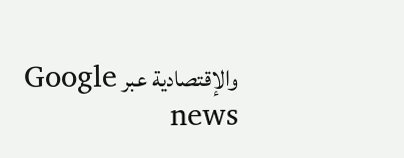والإقتصادية عبر Google news